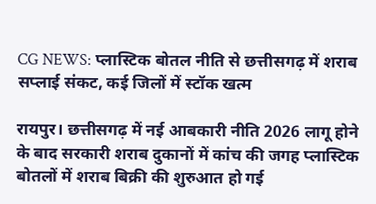CG NEWS: प्लास्टिक बोतल नीति से छत्तीसगढ़ में शराब सप्लाई संकट, कई जिलों में स्टॉक खत्म

रायपुर। छत्तीसगढ़ में नई आबकारी नीति 2026 लागू होने के बाद सरकारी शराब दुकानों में कांच की जगह प्लास्टिक बोतलों में शराब बिक्री की शुरुआत हो गई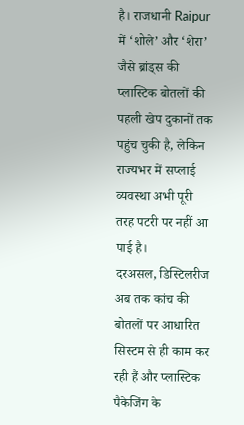है। राजधानी Raipur में ‘शोले’ और ‘शेरा’ जैसे ब्रांड्स की प्लास्टिक बोतलों की पहली खेप दुकानों तक पहुंच चुकी है, लेकिन राज्यभर में सप्लाई व्यवस्था अभी पूरी तरह पटरी पर नहीं आ पाई है।
दरअसल, डिस्टिलरीज अब तक कांच की बोतलों पर आधारित सिस्टम से ही काम कर रही हैं और प्लास्टिक पैकेजिंग के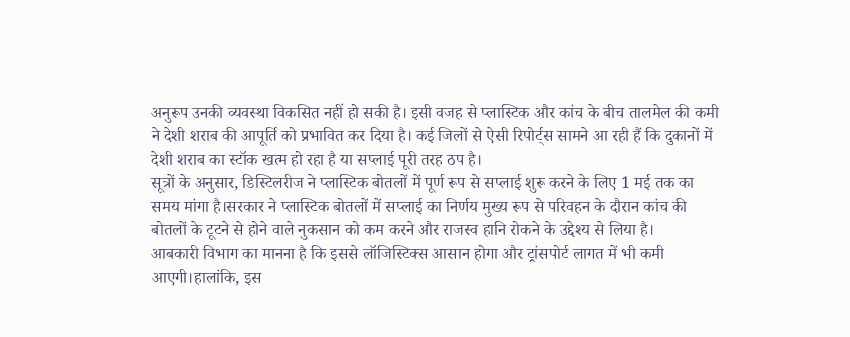अनुरूप उनकी व्यवस्था विकसित नहीं हो सकी है। इसी वजह से प्लास्टिक और कांच के बीच तालमेल की कमी ने देशी शराब की आपूर्ति को प्रभावित कर दिया है। कई जिलों से ऐसी रिपोर्ट्स सामने आ रही हैं कि दुकानों में देशी शराब का स्टॉक खत्म हो रहा है या सप्लाई पूरी तरह ठप है।
सूत्रों के अनुसार, डिस्टिलरीज ने प्लास्टिक बोतलों में पूर्ण रूप से सप्लाई शुरू करने के लिए 1 मई तक का समय मांगा है।सरकार ने प्लास्टिक बोतलों में सप्लाई का निर्णय मुख्य रूप से परिवहन के दौरान कांच की बोतलों के टूटने से होने वाले नुकसान को कम करने और राजस्व हानि रोकने के उद्देश्य से लिया है।
आबकारी विभाग का मानना है कि इससे लॉजिस्टिक्स आसान होगा और ट्रांसपोर्ट लागत में भी कमी आएगी।हालांकि, इस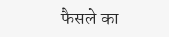फैसले का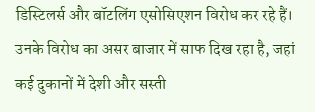डिस्टिलर्स और बॉटलिंग एसोसिएशन विरोध कर रहे हैं। उनके विरोध का असर बाजार में साफ दिख रहा है, जहां कई दुकानों में देशी और सस्ती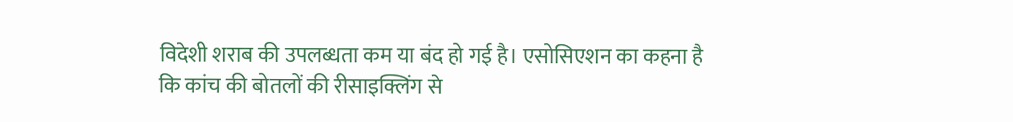विदेशी शराब की उपलब्धता कम या बंद हो गई है। एसोसिएशन का कहना है कि कांच की बोतलों की रीसाइक्लिंग से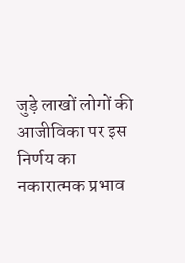जुड़े लाखों लोगों की आजीविका पर इस निर्णय का नकारात्मक प्रभाव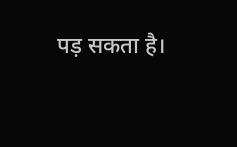पड़ सकता है।